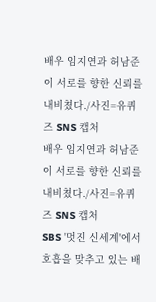배우 임지연과 허남준이 서로를 향한 신뢰를 내비쳤다./사진=유퀴즈 SNS 캡처
배우 임지연과 허남준이 서로를 향한 신뢰를 내비쳤다./사진=유퀴즈 SNS 캡처
SBS '멋진 신세계'에서 호흡을 맞추고 있는 배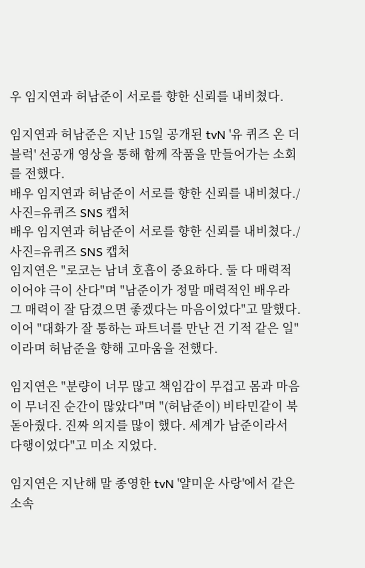우 임지연과 허남준이 서로를 향한 신뢰를 내비쳤다.

임지연과 허남준은 지난 15일 공개된 tvN '유 퀴즈 온 더 블럭' 선공개 영상을 통해 함께 작품을 만들어가는 소회를 전했다.
배우 임지연과 허남준이 서로를 향한 신뢰를 내비쳤다./사진=유퀴즈 SNS 캡처
배우 임지연과 허남준이 서로를 향한 신뢰를 내비쳤다./사진=유퀴즈 SNS 캡처
임지연은 "로코는 남녀 호흡이 중요하다. 둘 다 매력적이어야 극이 산다"며 "남준이가 정말 매력적인 배우라 그 매력이 잘 담겼으면 좋겠다는 마음이었다"고 말했다. 이어 "대화가 잘 통하는 파트너를 만난 건 기적 같은 일"이라며 허남준을 향해 고마움을 전했다.

임지연은 "분량이 너무 많고 책임감이 무겁고 몸과 마음이 무너진 순간이 많았다"며 "(허남준이) 비타민같이 북돋아줬다. 진짜 의지를 많이 했다. 세계가 남준이라서 다행이었다"고 미소 지었다.

임지연은 지난해 말 종영한 tvN '얄미운 사랑'에서 같은 소속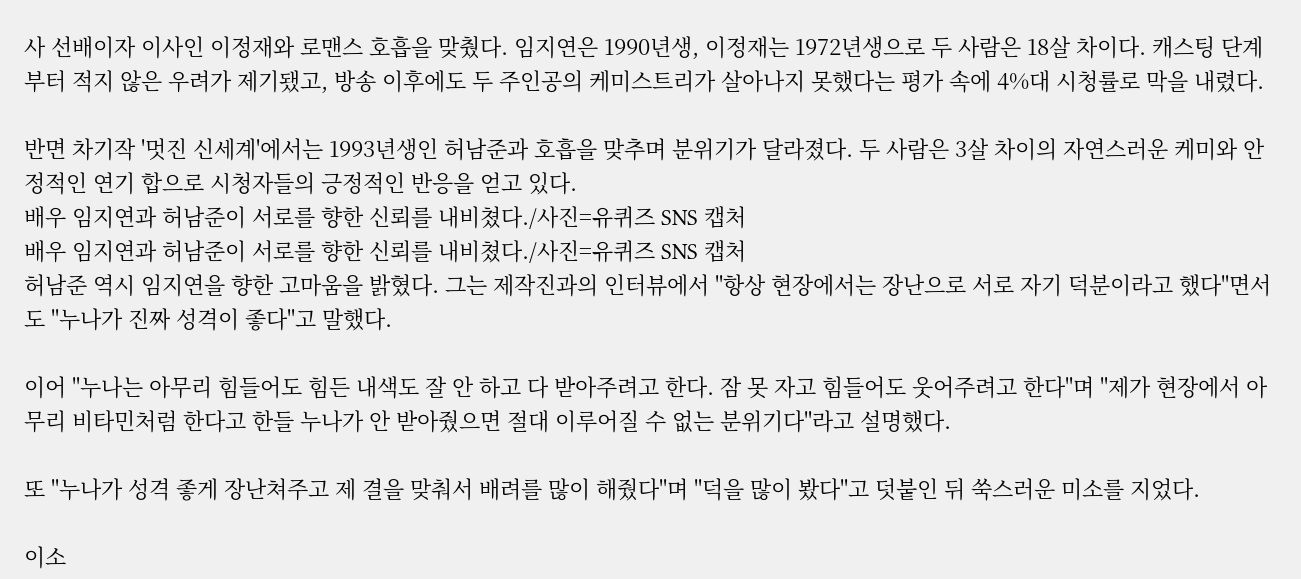사 선배이자 이사인 이정재와 로맨스 호흡을 맞췄다. 임지연은 1990년생, 이정재는 1972년생으로 두 사람은 18살 차이다. 캐스팅 단계부터 적지 않은 우려가 제기됐고, 방송 이후에도 두 주인공의 케미스트리가 살아나지 못했다는 평가 속에 4%대 시청률로 막을 내렸다.

반면 차기작 '멋진 신세계'에서는 1993년생인 허남준과 호흡을 맞추며 분위기가 달라졌다. 두 사람은 3살 차이의 자연스러운 케미와 안정적인 연기 합으로 시청자들의 긍정적인 반응을 얻고 있다.
배우 임지연과 허남준이 서로를 향한 신뢰를 내비쳤다./사진=유퀴즈 SNS 캡처
배우 임지연과 허남준이 서로를 향한 신뢰를 내비쳤다./사진=유퀴즈 SNS 캡처
허남준 역시 임지연을 향한 고마움을 밝혔다. 그는 제작진과의 인터뷰에서 "항상 현장에서는 장난으로 서로 자기 덕분이라고 했다"면서도 "누나가 진짜 성격이 좋다"고 말했다.

이어 "누나는 아무리 힘들어도 힘든 내색도 잘 안 하고 다 받아주려고 한다. 잠 못 자고 힘들어도 웃어주려고 한다"며 "제가 현장에서 아무리 비타민처럼 한다고 한들 누나가 안 받아줬으면 절대 이루어질 수 없는 분위기다"라고 설명했다.

또 "누나가 성격 좋게 장난쳐주고 제 결을 맞춰서 배려를 많이 해줬다"며 "덕을 많이 봤다"고 덧붙인 뒤 쑥스러운 미소를 지었다.

이소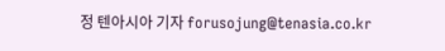정 텐아시아 기자 forusojung@tenasia.co.kr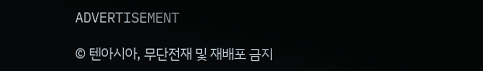ADVERTISEMENT

© 텐아시아, 무단전재 및 재배포 금지